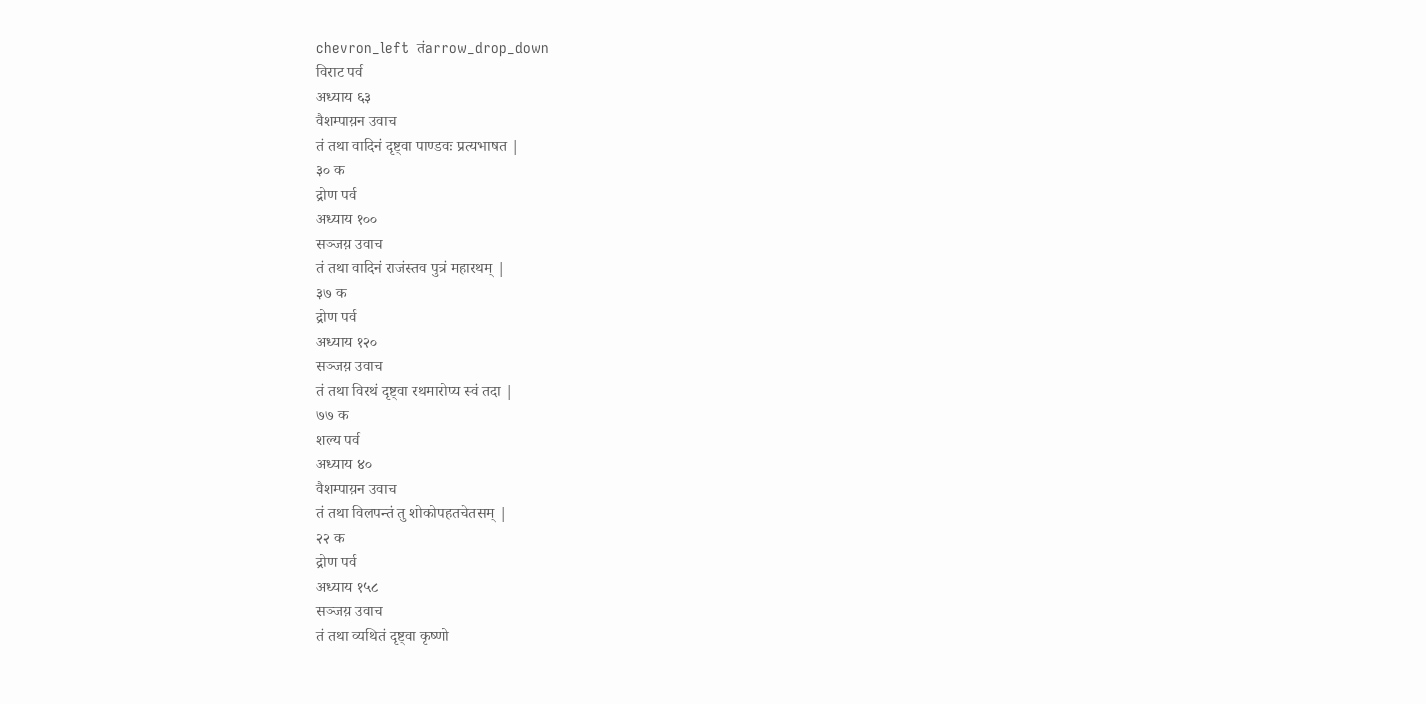chevron_left  तंarrow_drop_down
विराट पर्व
अध्याय ६३
वैशम्पाय़न उवाच
तं तथा वादिनं दृष्ट्वा पाण्डवः प्रत्यभाषत |
३० क
द्रोण पर्व
अध्याय १००
सञ्जय़ उवाच
तं तथा वादिनं राजंस्तव पुत्रं महारथम् |
३७ क
द्रोण पर्व
अध्याय १२०
सञ्जय़ उवाच
तं तथा विरथं दृष्ट्वा रथमारोप्य स्वं तदा |
७७ क
शल्य पर्व
अध्याय ४०
वैशम्पाय़न उवाच
तं तथा विलपन्तं तु शोकोपहतचेतसम् |
२२ क
द्रोण पर्व
अध्याय १५८
सञ्जय़ उवाच
तं तथा व्यथितं दृष्ट्वा कृष्णो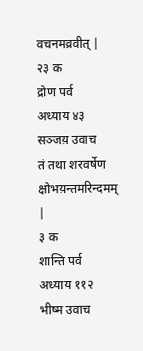वचनमव्रवीत् |
२३ क
द्रोण पर्व
अध्याय ४३
सञ्जय़ उवाच
तं तथा शरवर्षेण क्षोभय़न्तमरिन्दमम् |
३ क
शान्ति पर्व
अध्याय ११२
भीष्म उवाच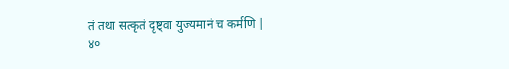तं तथा सत्कृतं दृष्ट्वा युज्यमानं च कर्मणि |
४०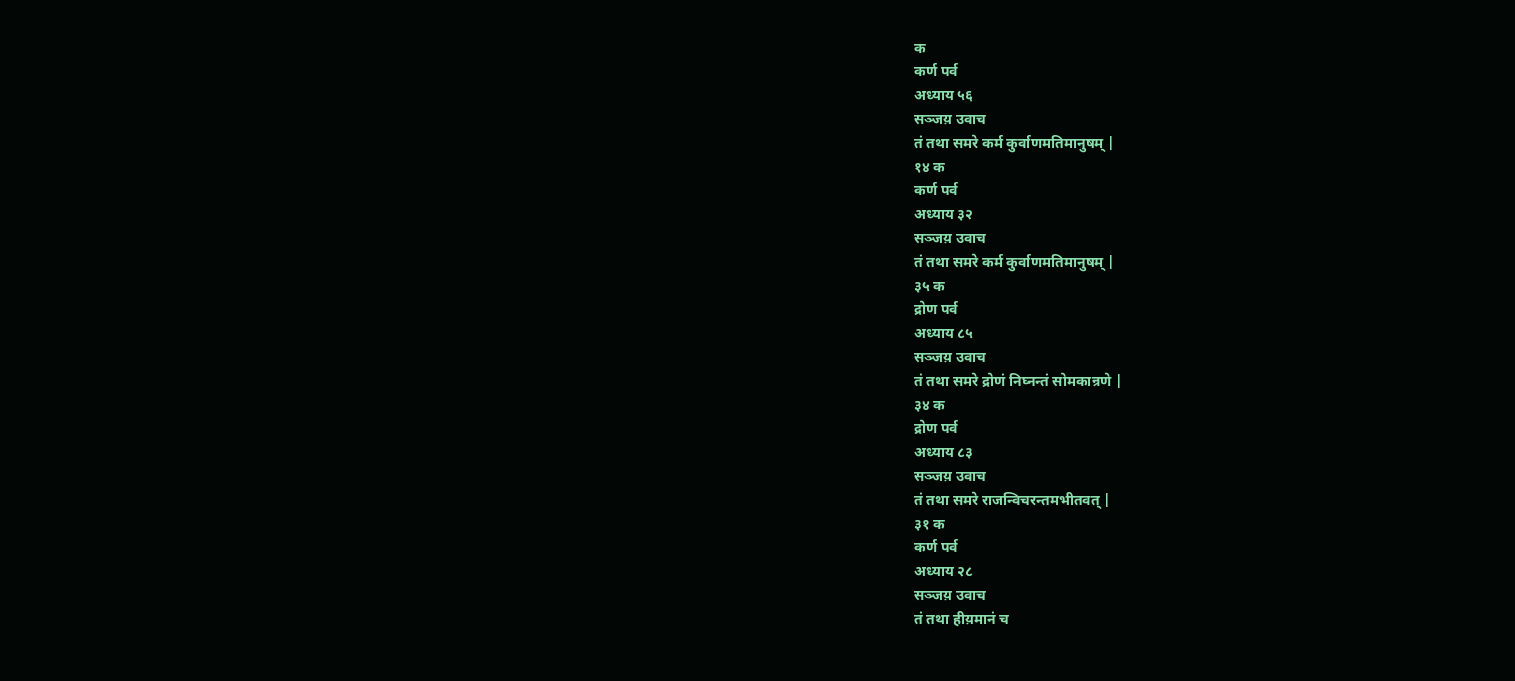क
कर्ण पर्व
अध्याय ५६
सञ्जय़ उवाच
तं तथा समरे कर्म कुर्वाणमतिमानुषम् |
१४ क
कर्ण पर्व
अध्याय ३२
सञ्जय़ उवाच
तं तथा समरे कर्म कुर्वाणमतिमानुषम् |
३५ क
द्रोण पर्व
अध्याय ८५
सञ्जय़ उवाच
तं तथा समरे द्रोणं निघ्नन्तं सोमकान्रणे |
३४ क
द्रोण पर्व
अध्याय ८३
सञ्जय़ उवाच
तं तथा समरे राजन्विचरन्तमभीतवत् |
३१ क
कर्ण पर्व
अध्याय २८
सञ्जय़ उवाच
तं तथा हीय़मानं च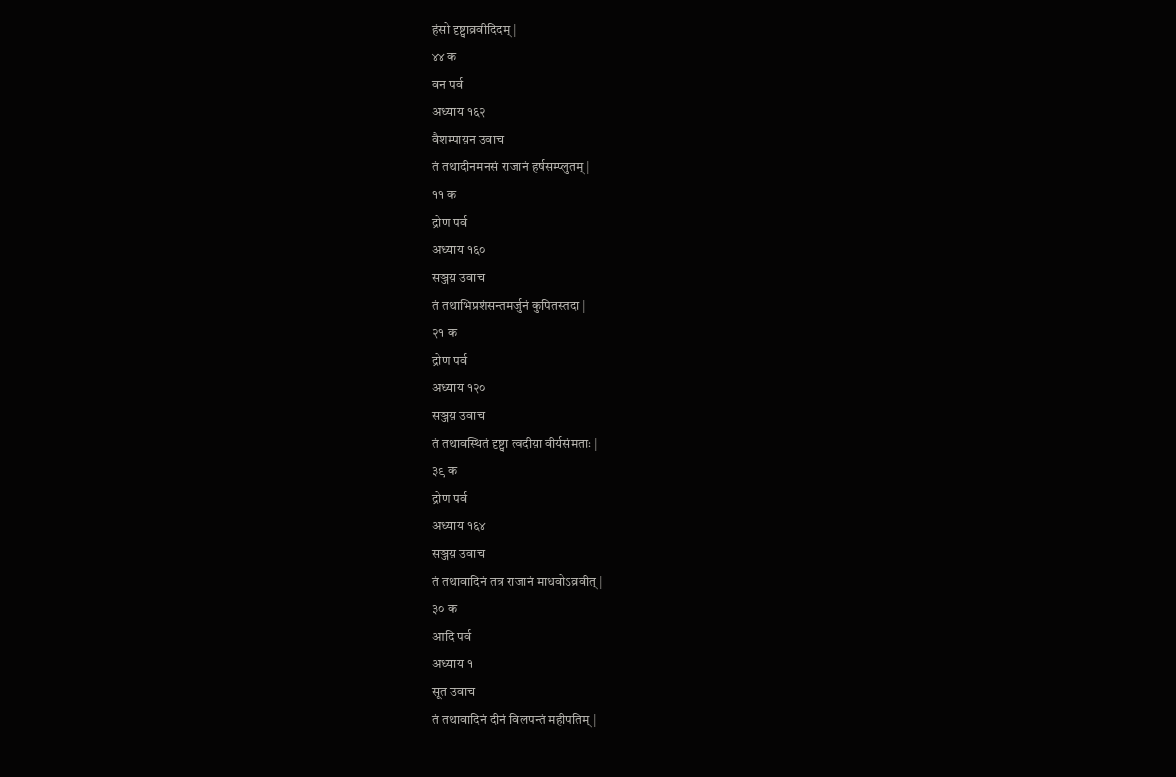हंसो दृष्ट्वाव्रवीदिदम् |
४४ क
वन पर्व
अध्याय १६२
वैशम्पाय़न उवाच
तं तथादीनमनसं राजानं हर्षसम्प्लुतम् |
११ क
द्रोण पर्व
अध्याय १६०
सञ्जय़ उवाच
तं तथाभिप्रशंसन्तमर्जुनं कुपितस्तदा |
२१ क
द्रोण पर्व
अध्याय १२०
सञ्जय़ उवाच
तं तथावस्थितं दृष्ट्वा त्वदीय़ा वीर्यसंमताः |
३९ क
द्रोण पर्व
अध्याय १६४
सञ्जय़ उवाच
तं तथावादिनं तत्र राजानं माधवोऽव्रवीत् |
३० क
आदि पर्व
अध्याय १
सूत उवाच
तं तथावादिनं दीनं विलपन्तं महीपतिम् |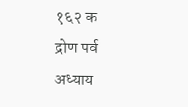१६२ क
द्रोण पर्व
अध्याय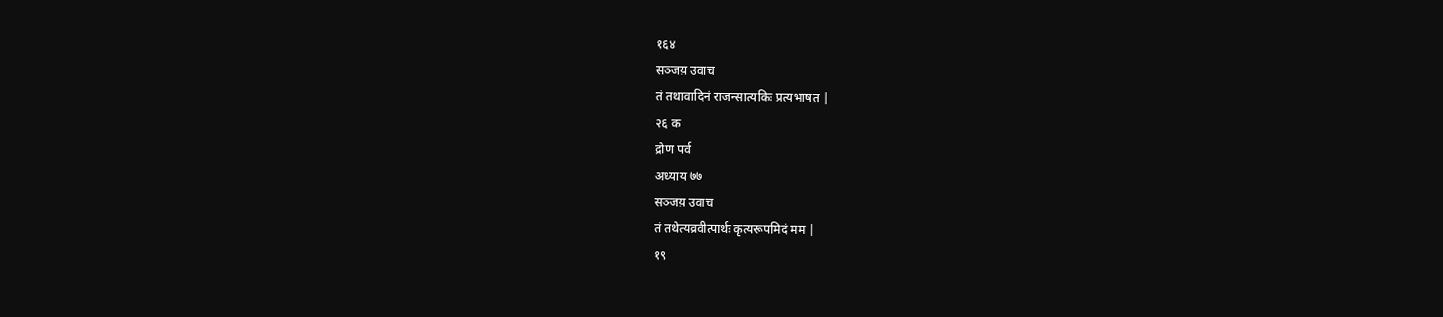१६४
सञ्जय़ उवाच
तं तथावादिनं राजन्सात्यकिः प्रत्यभाषत |
२६ क
द्रोण पर्व
अध्याय ७७
सञ्जय़ उवाच
तं तथेत्यव्रवीत्पार्थः कृत्यरूपमिदं मम |
१९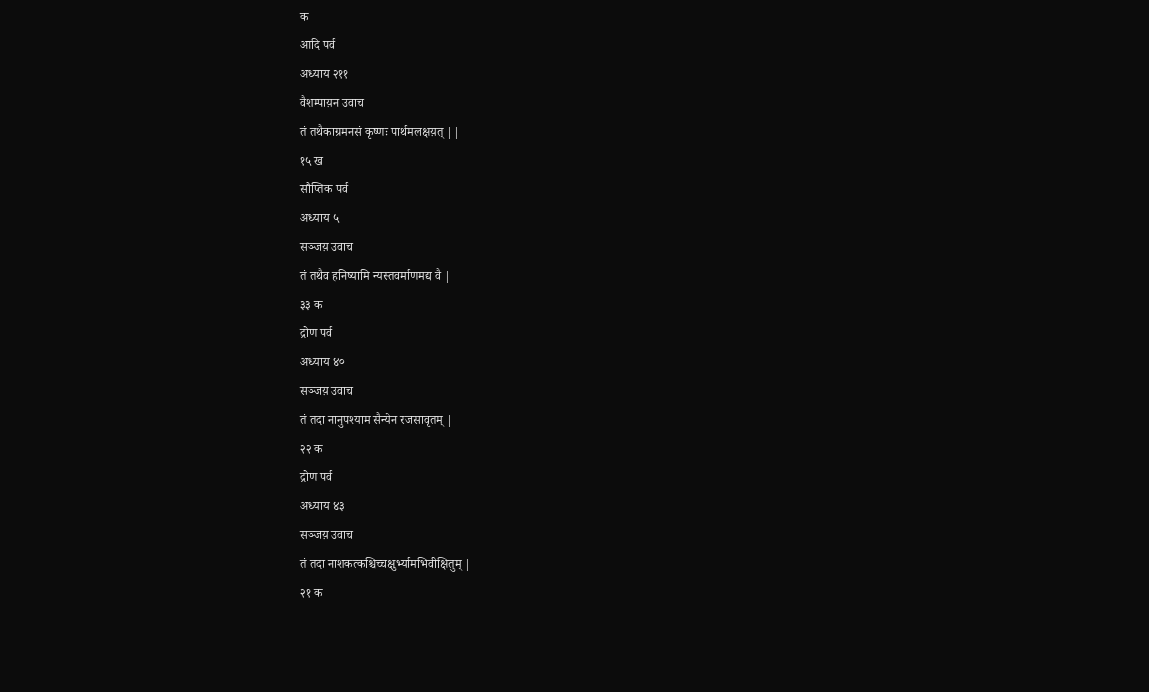क
आदि पर्व
अध्याय २११
वैशम्पाय़न उवाच
तं तथैकाग्रमनसं कृष्णः पार्थमलक्षय़त् ||
१५ ख
सौप्तिक पर्व
अध्याय ५
सञ्जय़ उवाच
तं तथैव हनिष्यामि न्यस्तवर्माणमद्य वै |
३३ क
द्रोण पर्व
अध्याय ४०
सञ्जय़ उवाच
तं तदा नानुपश्याम सैन्येन रजसावृतम् |
२२ क
द्रोण पर्व
अध्याय ४३
सञ्जय़ उवाच
तं तदा नाशकत्कश्चिच्चक्षुर्भ्यामभिवीक्षितुम् |
२१ क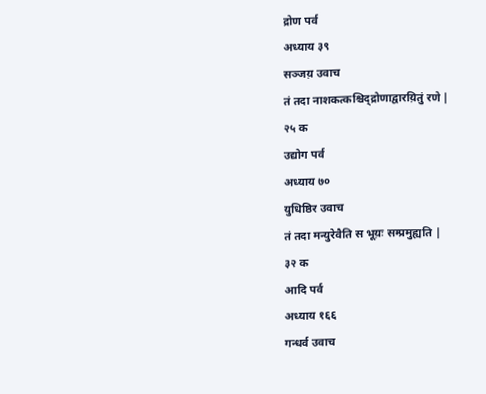द्रोण पर्व
अध्याय ३९
सञ्जय़ उवाच
तं तदा नाशकत्कश्चिद्द्रोणाद्वारय़ितुं रणे |
२५ क
उद्योग पर्व
अध्याय ७०
युधिष्ठिर उवाच
तं तदा मन्युरेवैति स भूय़ः सम्प्रमुह्यति |
३२ क
आदि पर्व
अध्याय १६६
गन्धर्व उवाच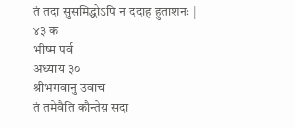तं तदा सुसमिद्धोऽपि न ददाह हुताशनः |
४३ क
भीष्म पर्व
अध्याय ३०
श्रीभगवानु उवाच
तं तमेवैति कौन्तेय़ सदा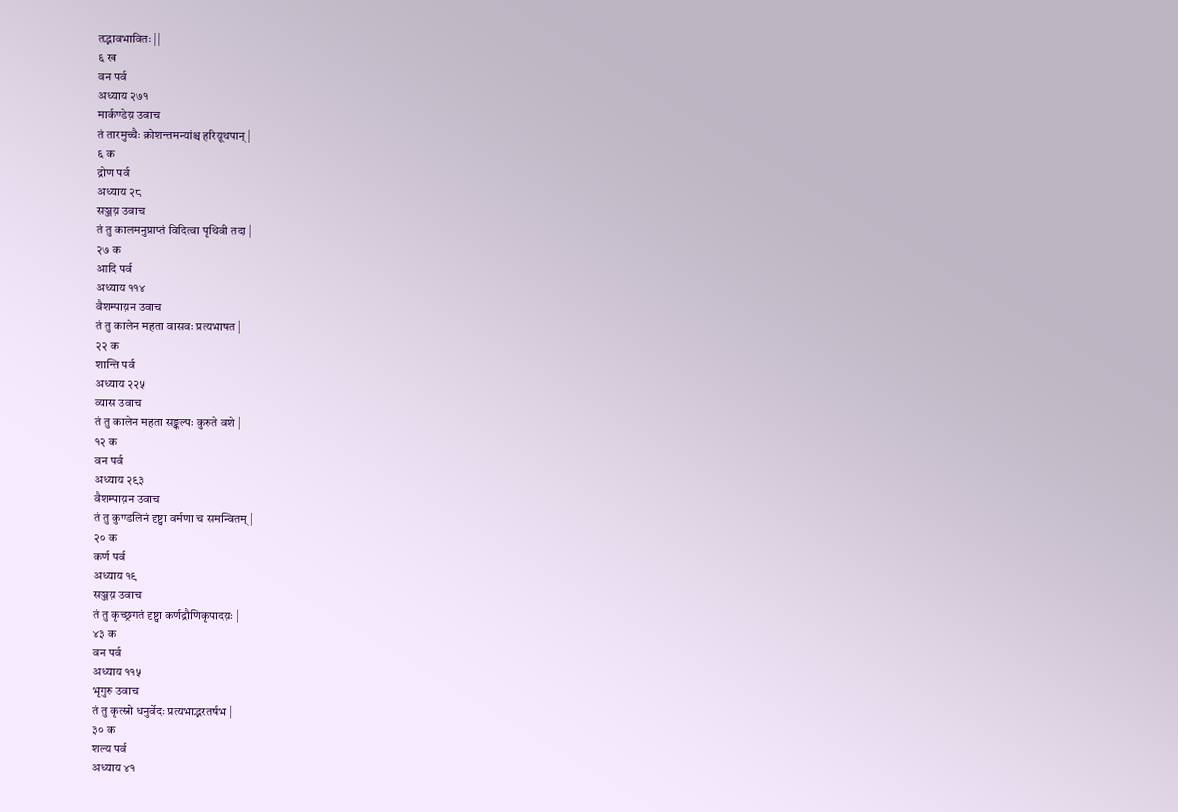तद्भावभावितः ||
६ ख
वन पर्व
अध्याय २७१
मार्कण्डेय़ उवाच
तं तारमुच्चैः क्रोशन्तमन्यांश्च हरिय़ूथपान् |
६ क
द्रोण पर्व
अध्याय २८
सञ्जय़ उवाच
तं तु कालमनुप्राप्तं विदित्वा पृथिवी तदा |
२७ क
आदि पर्व
अध्याय ११४
वैशम्पाय़न उवाच
तं तु कालेन महता वासवः प्रत्यभाषत |
२२ क
शान्ति पर्व
अध्याय २२५
व्यास उवाच
तं तु कालेन महता सङ्कल्पः कुरुते वशे |
१२ क
वन पर्व
अध्याय २९३
वैशम्पाय़न उवाच
तं तु कुण्डलिनं दृष्ट्वा वर्मणा च समन्वितम् |
२० क
कर्ण पर्व
अध्याय १९
सञ्जय़ उवाच
तं तु कृच्छ्रगतं दृष्ट्वा कर्णद्रौणिकृपादय़ः |
४३ क
वन पर्व
अध्याय ११५
भृगुरु उवाच
तं तु कृत्स्नो धनुर्वेदः प्रत्यभाद्भरतर्षभ |
३० क
शल्य पर्व
अध्याय ४१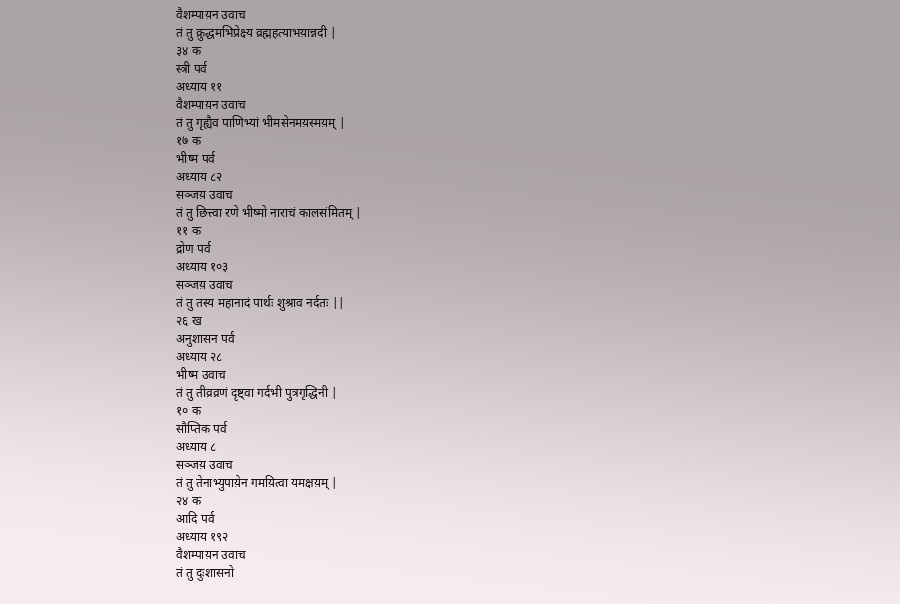वैशम्पाय़न उवाच
तं तु क्रुद्धमभिप्रेक्ष्य व्रह्महत्याभय़ान्नदी |
३४ क
स्त्री पर्व
अध्याय ११
वैशम्पाय़न उवाच
तं तु गृह्यैव पाणिभ्यां भीमसेनमय़स्मय़म् |
१७ क
भीष्म पर्व
अध्याय ८२
सञ्जय़ उवाच
तं तु छित्त्वा रणे भीष्मो नाराचं कालसंमितम् |
११ क
द्रोण पर्व
अध्याय १०३
सञ्जय़ उवाच
तं तु तस्य महानादं पार्थः शुश्राव नर्दतः ||
२६ ख
अनुशासन पर्व
अध्याय २८
भीष्म उवाच
तं तु तीव्रव्रणं दृष्ट्वा गर्दभी पुत्रगृद्धिनी |
१० क
सौप्तिक पर्व
अध्याय ८
सञ्जय़ उवाच
तं तु तेनाभ्युपाय़ेन गमय़ित्वा यमक्षय़म् |
२४ क
आदि पर्व
अध्याय १९२
वैशम्पाय़न उवाच
तं तु दुःशासनो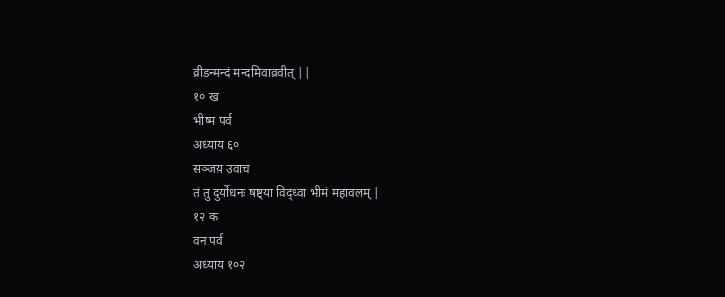व्रीडन्मन्दं मन्दमिवाव्रवीत् ||
१० ख
भीष्म पर्व
अध्याय ६०
सञ्जय़ उवाच
तं तु दुर्योधनः षष्ट्या विद्ध्वा भीमं महावलम् |
१२ क
वन पर्व
अध्याय १०२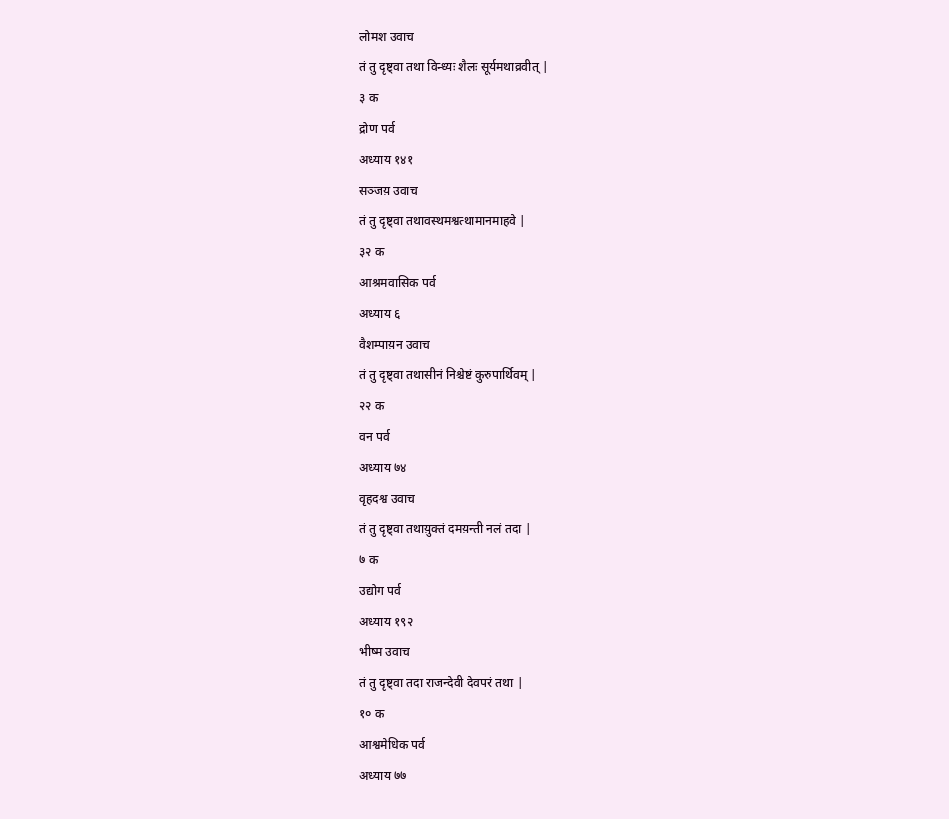लोमश उवाच
तं तु दृष्ट्वा तथा विन्ध्यः शैलः सूर्यमथाव्रवीत् |
३ क
द्रोण पर्व
अध्याय १४१
सञ्जय़ उवाच
तं तु दृष्ट्वा तथावस्थमश्वत्थामानमाहवे |
३२ क
आश्रमवासिक पर्व
अध्याय ६
वैशम्पाय़न उवाच
तं तु दृष्ट्वा तथासीनं निश्चेष्टं कुरुपार्थिवम् |
२२ क
वन पर्व
अध्याय ७४
वृहदश्व उवाच
तं तु दृष्ट्वा तथाय़ुक्तं दमय़न्ती नलं तदा |
७ क
उद्योग पर्व
अध्याय १९२
भीष्म उवाच
तं तु दृष्ट्वा तदा राजन्देवी देवपरं तथा |
१० क
आश्वमेधिक पर्व
अध्याय ७७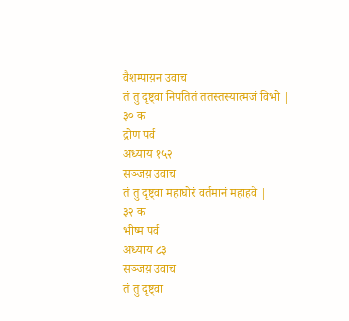वैशम्पाय़न उवाच
तं तु दृष्ट्वा निपतितं ततस्तस्यात्मजं विभो |
३० क
द्रोण पर्व
अध्याय १५२
सञ्जय़ उवाच
तं तु दृष्ट्वा महाघोरं वर्तमानं महाहवे |
३२ क
भीष्म पर्व
अध्याय ८३
सञ्जय़ उवाच
तं तु दृष्ट्वा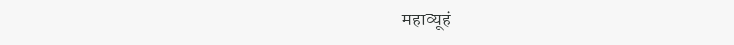महाव्यूहं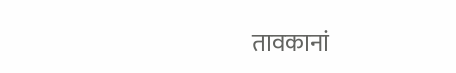तावकानां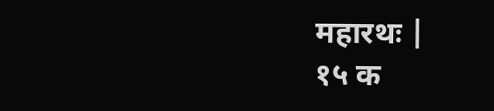महारथः |
१५ क